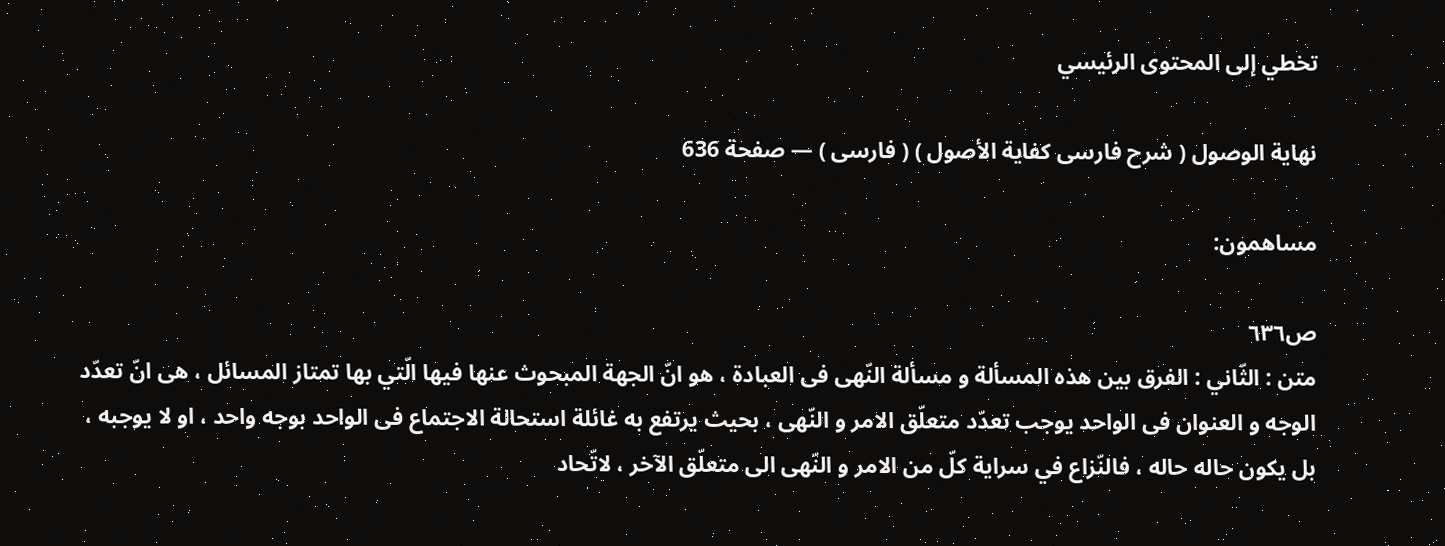تخطي إلى المحتوى الرئيسي

نهاية الوصول ( شرح فارسى كفاية الأصول ) ( فارسى ) — صفحة 636

مساهمون:

ص٦٣٦
متن : الثّاني : الفرق بين هذه المسألة و مسألة النّهى فى العبادة ، هو انّ الجهة المبحوث عنها فيها الّتي بها تمتاز المسائل ، هى انّ تعدّد الوجه و العنوان فى الواحد يوجب تعدّد متعلّق الامر و النّهى ، بحيث يرتفع به غائلة استحالة الاجتماع فى الواحد بوجه واحد ، او لا يوجبه ، بل يكون حاله حاله ، فالنّزاع في سراية كلّ من الامر و النّهى الى متعلّق الآخر ، لاتّحاد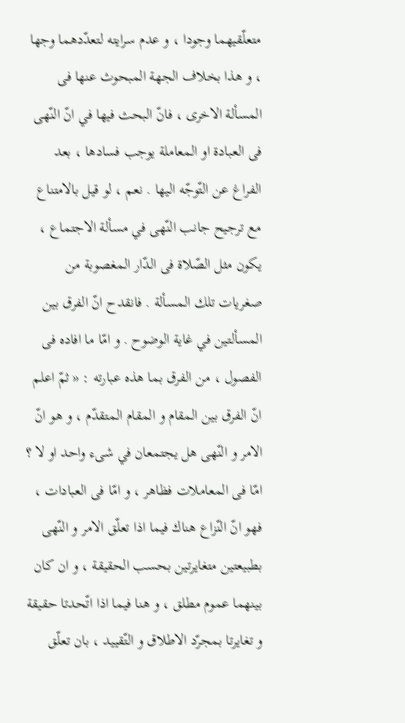متعلّقيهما وجودا ، و عدم سرايته لتعدّدهما وجها ، و هذا بخلاف الجهة المبحوث عنها فى المسألة الاخرى ، فانّ البحث فيها في انّ النّهى فى العبادة او المعاملة يوجب فسادها ، بعد الفراغ عن التّوجّه اليها . نعم ، لو قيل بالامتناع مع ترجيح جانب النّهى في مسألة الاجتماع ، يكون مثل الصّلاة فى الدّار المغصوبة من صغريات تلك المسألة . فانقدح انّ الفرق بين المسألتين في غاية الوضوح . و امّا ما افاده فى الفصول ، من الفرق بما هذه عبارته : « ثمّ اعلم انّ الفرق بين المقام و المقام المتقدّم ، و هو انّ الامر و النّهى هل يجتمعان في شىء واحد او لا ؟ امّا فى المعاملات فظاهر ، و امّا فى العبادات ، فهو انّ النّزاع هناك فيما اذا تعلّق الامر و النّهى بطبيعتين متغايرتين بحسب الحقيقة ، و ان كان بينهما عموم مطلق ، و هنا فيما اذا اتّحدتا حقيقة و تغايرتا بمجرّد الاطلاق و التّقييد ، بان تعلّق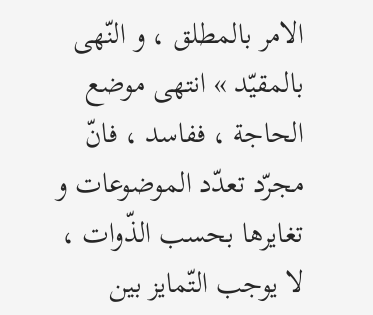الامر بالمطلق ، و النّهى بالمقيّد » انتهى موضع الحاجة ، ففاسد ، فانّ مجرّد تعدّد الموضوعات و تغايرها بحسب الذّوات ، لا يوجب التّمايز بين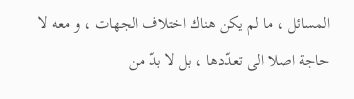المسائل ، ما لم يكن هناك اختلاف الجهات ، و معه لا حاجة اصلا الى تعدّدها ، بل لا بدّ من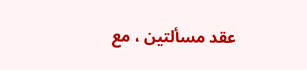عقد مسألتين ، مع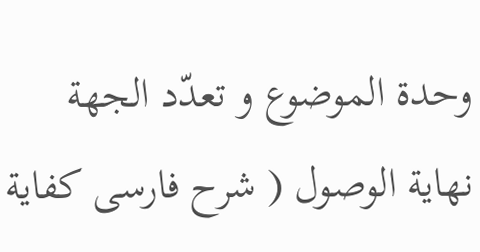وحدة الموضوع و تعدّد الجهة
نهاية الوصول ( شرح فارسى كفاية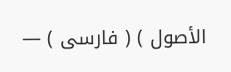الأصول ) ( فارسى ) —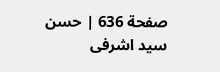صفحة 636 | حسن سيد اشرفى